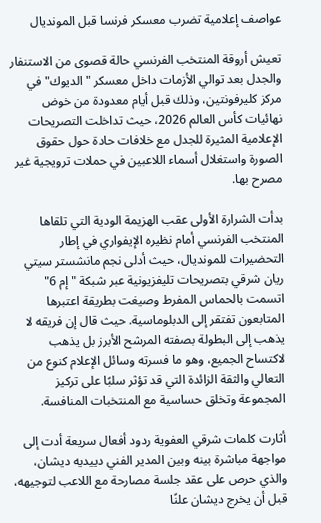عواصف إعلامية تضرب معسكر فرنسا قبل المونديال

تعيش أروقة المنتخب الفرنسي حالة قصوى من الاستنفار والجدل بعد توالي الأزمات داخل معسكر "الديوك" في مركز كليرفونتين، وذلك قبل أيام معدودة من خوض نهائيات كأس العالم 2026، حيث تداخلت التصريحات الإعلامية المثيرة للجدل مع خلافات حادة حول حقوق الصورة واستغلال أسماء اللاعبين في حملات ترويجية غير مصرح بها.

بدأت الشرارة الأولى عقب الهزيمة الودية التي تلقاها المنتخب الفرنسي أمام نظيره الإيفواري في إطار التحضيرات للمونديال، حيث أدلى نجم مانشستر سيتي ريان شرقي بتصريحات تليفزيونية عبر شبكة "إم 6" اتسمت بالحماس المفرط وصيغت بطريقة اعتبرها المتابعون تفتقر إلى الدبلوماسية. حيث قال إن فريقه لا يذهب إلى البطولة بصفته المرشح الأبرز بل يذهب لاكتساح الجميع، وهو ما فسرته وسائل الإعلام كنوع من التعالي والثقة الزائدة التي قد تؤثر سلبًا على تركيز المجموعة وتخلق حساسية مع المنتخبات المنافسة.

أثارت كلمات شرقي العفوية ردود أفعال سريعة أدت إلى مواجهة مباشرة بينه وبين المدير الفني دييديه ديشان، والذي حرص على عقد جلسة مصارحة مع اللاعب لتوجيهه، قبل أن يخرج ديشان علنًا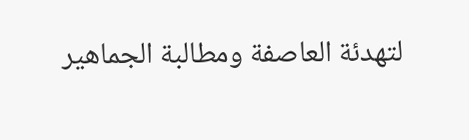لتهدئة العاصفة ومطالبة الجماهير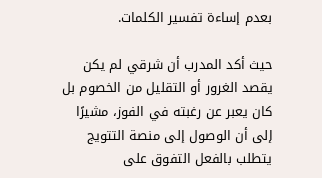بعدم إساءة تفسير الكلمات.

حيث أكد المدرب أن شرقي لم يكن يقصد الغرور أو التقليل من الخصوم بل كان يعبر عن رغبته في الفوز، مشيرًا إلى أن الوصول إلى منصة التتويج يتطلب بالفعل التفوق على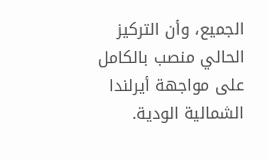الجميع، وأن التركيز الحالي منصب بالكامل على مواجهة أيرلندا الشمالية الودية.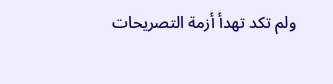ولم تكد تهدأ أزمة التصريحات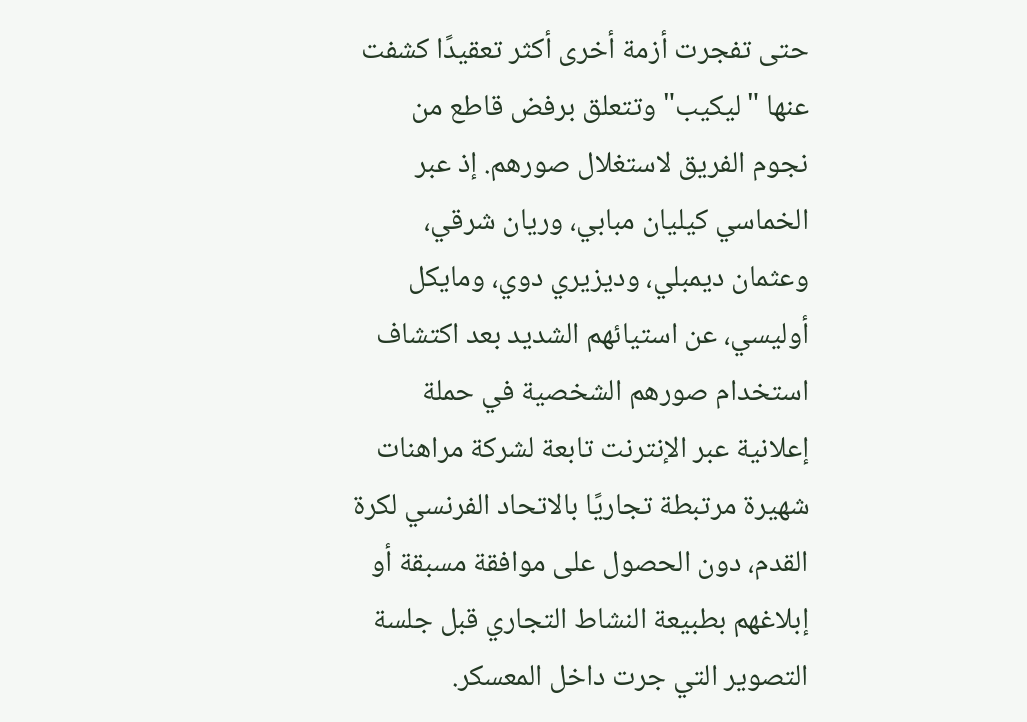حتى تفجرت أزمة أخرى أكثر تعقيدًا كشفت عنها "ليكيب" وتتعلق برفض قاطع من نجوم الفريق لاستغلال صورهم. إذ عبر الخماسي كيليان مبابي، وريان شرقي، وعثمان ديمبلي، وديزيري دوي، ومايكل أوليسي، عن استيائهم الشديد بعد اكتشاف استخدام صورهم الشخصية في حملة إعلانية عبر الإنترنت تابعة لشركة مراهنات شهيرة مرتبطة تجاريًا بالاتحاد الفرنسي لكرة القدم، دون الحصول على موافقة مسبقة أو إبلاغهم بطبيعة النشاط التجاري قبل جلسة التصوير التي جرت داخل المعسكر.